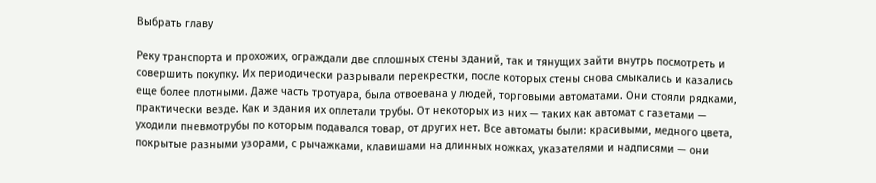Выбрать главу

Реку транспорта и прохожих, ограждали две сплошных стены зданий, так и тянущих зайти внутрь посмотреть и совершить покупку. Их периодически разрывали перекрестки, после которых стены снова смыкались и казались еще более плотными. Даже часть тротуара, была отвоевана у людей, торговыми автоматами. Они стояли рядками, практически везде. Как и здания их оплетали трубы. От некоторых из них — таких как автомат с газетами — уходили пневмотрубы по которым подавался товар, от других нет. Все автоматы были: красивыми, медного цвета, покрытые разными узорами, с рычажками, клавишами на длинных ножках, указателями и надписями — они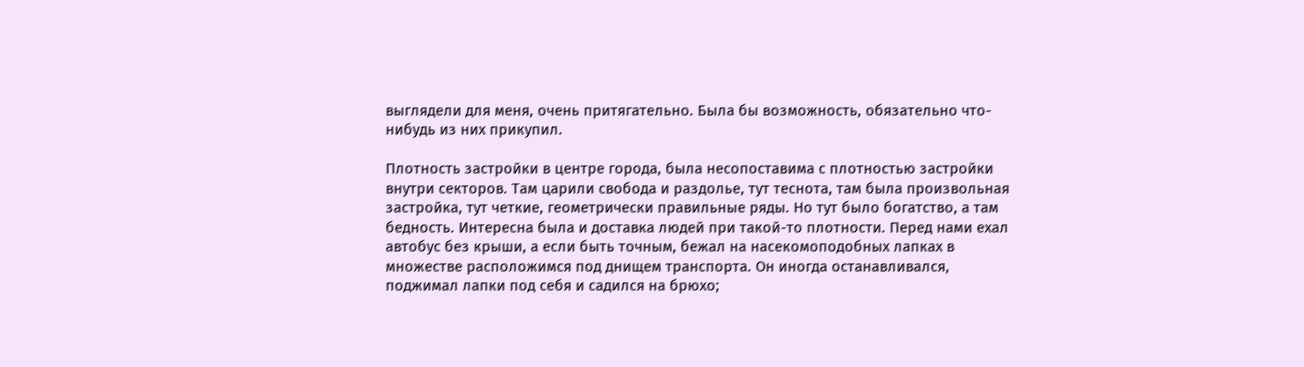выглядели для меня, очень притягательно. Была бы возможность, обязательно что-нибудь из них прикупил.

Плотность застройки в центре города, была несопоставима с плотностью застройки внутри секторов. Там царили свобода и раздолье, тут теснота, там была произвольная застройка, тут четкие, геометрически правильные ряды. Но тут было богатство, а там бедность. Интересна была и доставка людей при такой-то плотности. Перед нами ехал автобус без крыши, а если быть точным, бежал на насекомоподобных лапках в множестве расположимся под днищем транспорта. Он иногда останавливался, поджимал лапки под себя и садился на брюхо;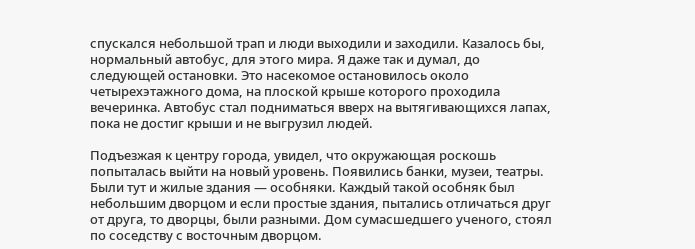спускался небольшой трап и люди выходили и заходили. Казалось бы, нормальный автобус, для этого мира. Я даже так и думал, до следующей остановки. Это насекомое остановилось около четырехэтажного дома, на плоской крыше которого проходила вечеринка. Автобус стал подниматься вверх на вытягивающихся лапах, пока не достиг крыши и не выгрузил людей.

Подъезжая к центру города, увидел, что окружающая роскошь попыталась выйти на новый уровень. Появились банки, музеи, театры. Были тут и жилые здания — особняки. Каждый такой особняк был небольшим дворцом и если простые здания, пытались отличаться друг от друга, то дворцы, были разными. Дом сумасшедшего ученого, стоял по соседству с восточным дворцом.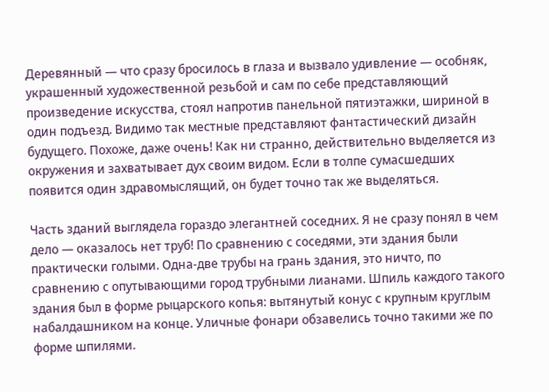Деревянный — что сразу бросилось в глаза и вызвало удивление — особняк, украшенный художественной резьбой и сам по себе представляющий произведение искусства, стоял напротив панельной пятиэтажки, шириной в один подъезд. Видимо так местные представляют фантастический дизайн будущего. Похоже, даже очень! Как ни странно, действительно выделяется из окружения и захватывает дух своим видом. Если в толпе сумасшедших появится один здравомыслящий, он будет точно так же выделяться.

Часть зданий выглядела гораздо элегантней соседних. Я не сразу понял в чем дело — оказалось нет труб! По сравнению с соседями, эти здания были практически голыми. Одна-две трубы на грань здания, это ничто, по сравнению с опутывающими город трубными лианами. Шпиль каждого такого здания был в форме рыцарского копья: вытянутый конус с крупным круглым набалдашником на конце. Уличные фонари обзавелись точно такими же по форме шпилями.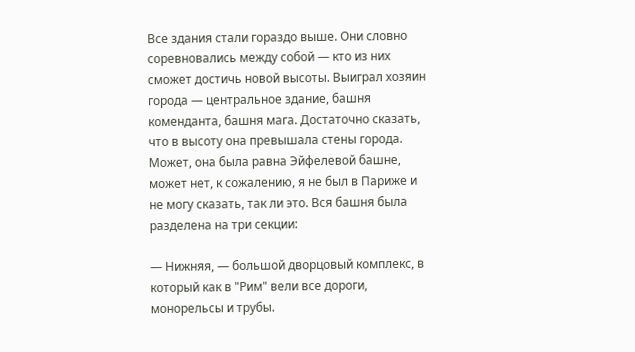Все здания стали гораздо выше. Они словно соревновались между собой — кто из них сможет достичь новой высоты. Выиграл хозяин города — центральное здание, башня коменданта, башня мага. Достаточно сказать, что в высоту она превышала стены города. Может, она была равна Эйфелевой башне, может нет, к сожалению, я не был в Париже и не могу сказать, так ли это. Вся башня была разделена на три секции:

— Нижняя, — большой дворцовый комплекс, в который как в "Рим" вели все дороги, монорельсы и трубы.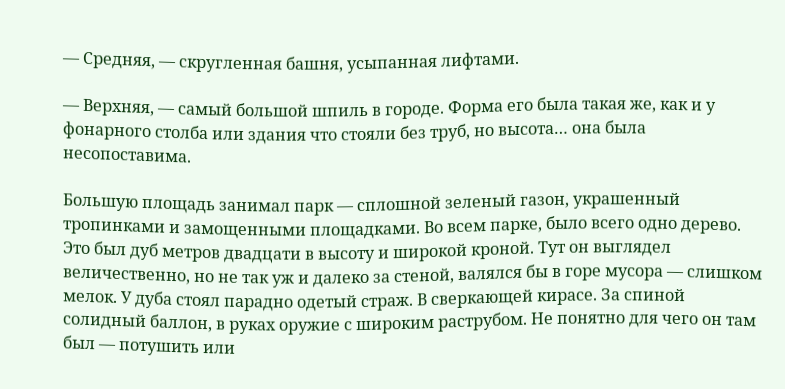— Средняя, — скругленная башня, усыпанная лифтами.

— Верхняя, — самый большой шпиль в городе. Форма его была такая же, как и у фонарного столба или здания что стояли без труб, но высота… она была несопоставима.

Большую площадь занимал парк — сплошной зеленый газон, украшенный тропинками и замощенными площадками. Во всем парке, было всего одно дерево. Это был дуб метров двадцати в высоту и широкой кроной. Тут он выглядел величественно, но не так уж и далеко за стеной, валялся бы в горе мусора — слишком мелок. У дуба стоял парадно одетый страж. В сверкающей кирасе. За спиной солидный баллон, в руках оружие с широким раструбом. Не понятно для чего он там был — потушить или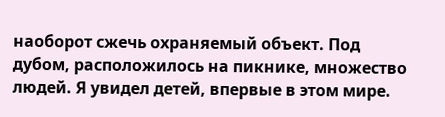наоборот сжечь охраняемый объект. Под дубом, расположилось на пикнике, множество людей. Я увидел детей, впервые в этом мире.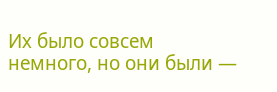Их было совсем немного, но они были —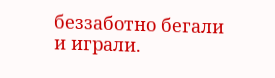беззаботно бегали и играли.